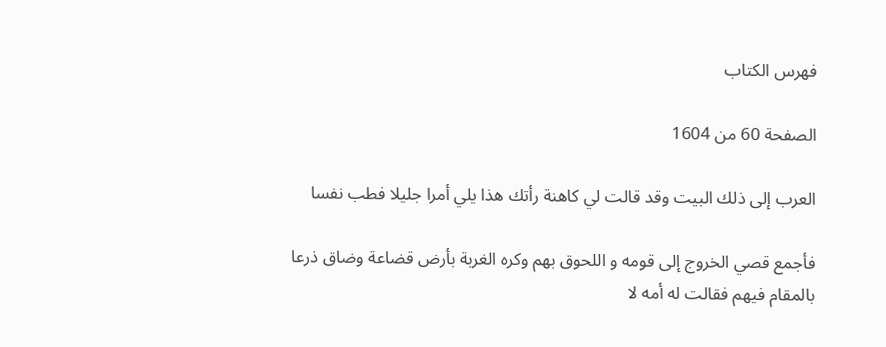فهرس الكتاب

الصفحة 60 من 1604

العرب إلى ذلك البيت وقد قالت لي كاهنة رأتك هذا يلي أمرا جليلا فطب نفسا

فأجمع قصي الخروج إلى قومه و اللحوق بهم وكره الغربة بأرض قضاعة وضاق ذرعا بالمقام فيهم فقالت له أمه لا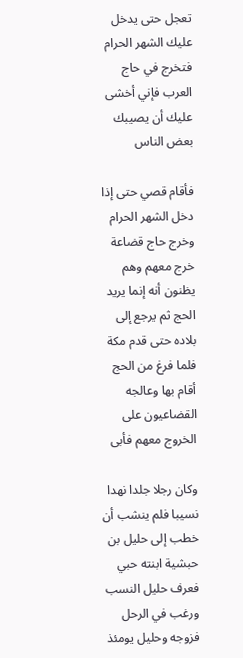تعجل حتى يدخل عليك الشهر الحرام فتخرج في حاج العرب فإني أخشى عليك أن يصيبك بعض الناس

فأقام قصي حتى إذا دخل الشهر الحرام وخرج حاج قضاعة خرج معهم وهم يظنون أنه إنما يريد الحج ثم يرجع إلى بلاده حتى قدم مكة فلما فرغ من الحج أقام بها وعالجه القضاعيون على الخروج معهم فأبى

وكان رجلا جلدا نهدا نسيبا فلم ينشب أن خطب إلى حليل بن حبشية ابنته حبي فعرف حليل النسب ورغب في الرحل فزوجه وحليل يومئذ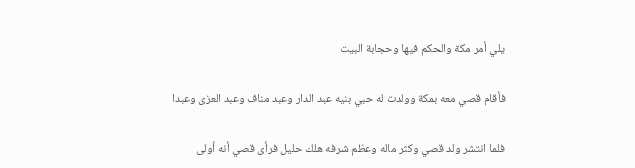يلي أمر مكة والحكم فيها وحجابة البيت

فأقام قصي معه بمكة وولدت له حبي بنيه عبد الدار وعبد مناف وعبد العزى وعبدا

فلما انتشر ولد قصي وكثر ماله وعظم شرفه هلك حليل فرأى قصي أنه أولى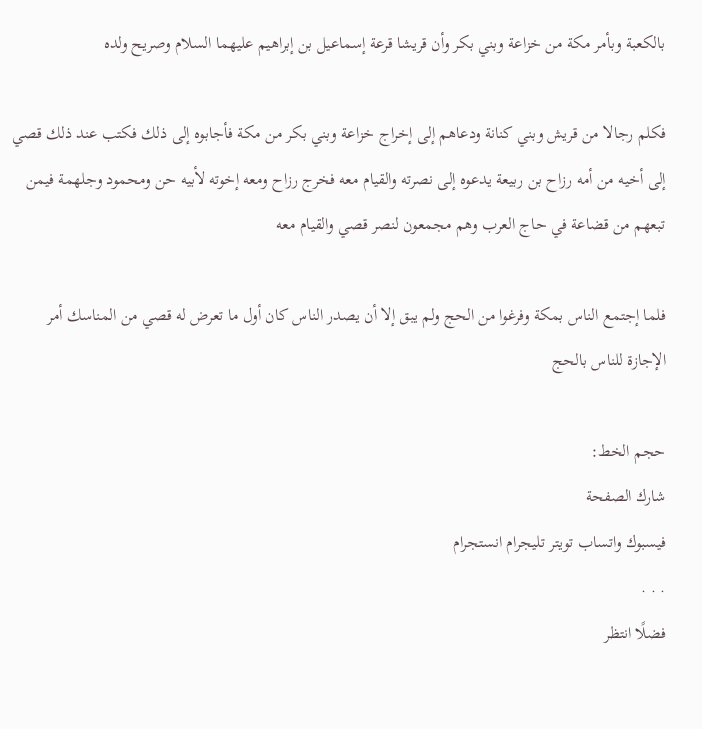بالكعبة وبأمر مكة من خزاعة وبني بكر وأن قريشا قرعة إسماعيل بن إبراهيم عليهما السلام وصريح ولده

فكلم رجالا من قريش وبني كنانة ودعاهم إلى إخراج خزاعة وبني بكر من مكة فأجابوه إلى ذلك فكتب عند ذلك قصي إلى أخيه من أمه رزاح بن ربيعة يدعوه إلى نصرته والقيام معه فخرج رزاح ومعه إخوته لأبيه حن ومحمود وجلهمة فيمن تبعهم من قضاعة في حاج العرب وهم مجمعون لنصر قصي والقيام معه

فلما إجتمع الناس بمكة وفرغوا من الحج ولم يبق إلا أن يصدر الناس كان أول ما تعرض له قصي من المناسك أمر الإجازة للناس بالحج

حجم الخط:
شارك الصفحة
فيسبوك واتساب تويتر تليجرام انستجرام
. . .
فضلًا انتظر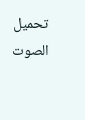تحميل الصوت